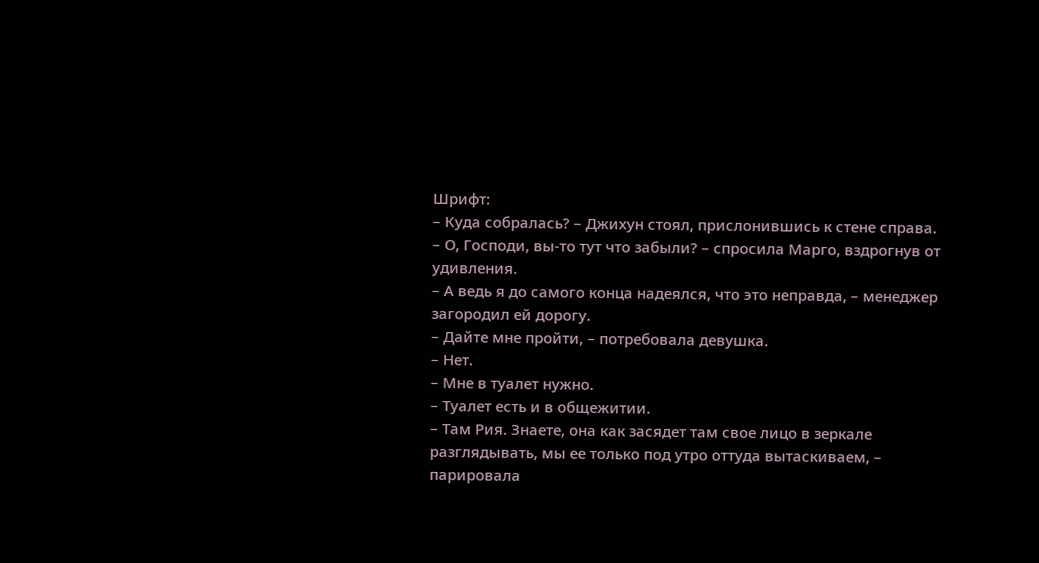Шрифт:
– Куда собралась? – Джихун стоял, прислонившись к стене справа.
– О, Господи, вы-то тут что забыли? – спросила Марго, вздрогнув от удивления.
– А ведь я до самого конца надеялся, что это неправда, – менеджер загородил ей дорогу.
– Дайте мне пройти, – потребовала девушка.
– Нет.
– Мне в туалет нужно.
– Туалет есть и в общежитии.
– Там Рия. Знаете, она как засядет там свое лицо в зеркале разглядывать, мы ее только под утро оттуда вытаскиваем, – парировала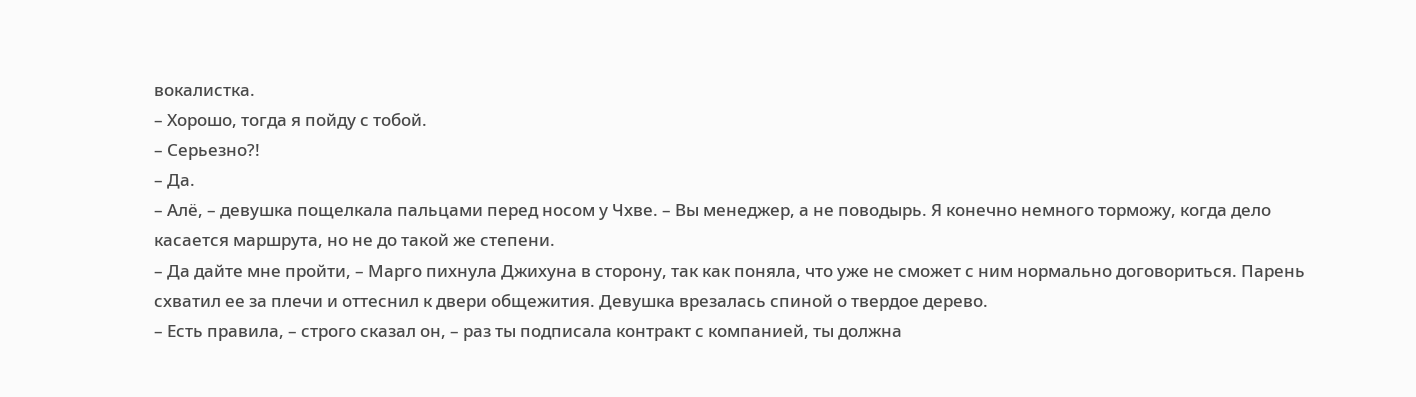вокалистка.
– Хорошо, тогда я пойду с тобой.
– Серьезно?!
– Да.
– Алё, – девушка пощелкала пальцами перед носом у Чхве. – Вы менеджер, а не поводырь. Я конечно немного торможу, когда дело касается маршрута, но не до такой же степени.
– Да дайте мне пройти, – Марго пихнула Джихуна в сторону, так как поняла, что уже не сможет с ним нормально договориться. Парень схватил ее за плечи и оттеснил к двери общежития. Девушка врезалась спиной о твердое дерево.
– Есть правила, – строго сказал он, – раз ты подписала контракт с компанией, ты должна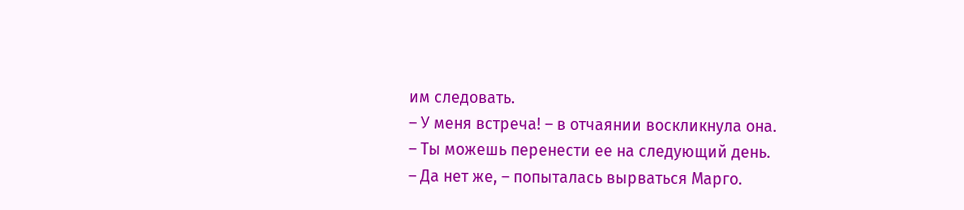им следовать.
– У меня встреча! – в отчаянии воскликнула она.
– Ты можешь перенести ее на следующий день.
– Да нет же, – попыталась вырваться Марго.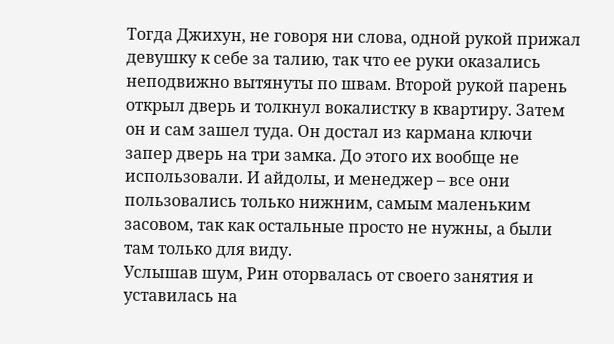Тогда Джихун, не говоря ни слова, одной рукой прижал девушку к себе за талию, так что ее руки оказались неподвижно вытянуты по швам. Второй рукой парень открыл дверь и толкнул вокалистку в квартиру. Затем он и сам зашел туда. Он достал из кармана ключи запер дверь на три замка. До этого их вообще не использовали. И айдолы, и менеджер – все они пользовались только нижним, самым маленьким засовом, так как остальные просто не нужны, а были там только для виду.
Услышав шум, Рин оторвалась от своего занятия и уставилась на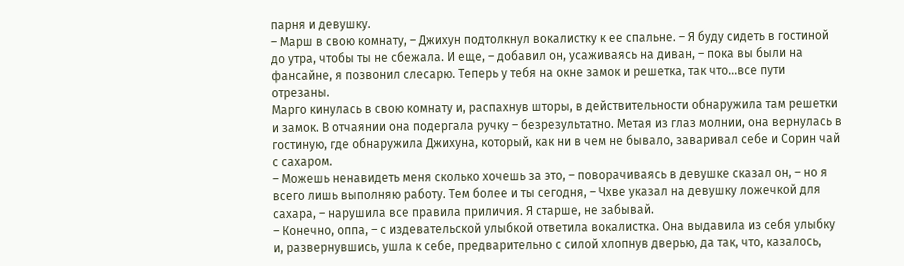парня и девушку.
– Марш в свою комнату, – Джихун подтолкнул вокалистку к ее спальне. – Я буду сидеть в гостиной до утра, чтобы ты не сбежала. И еще, – добавил он, усаживаясь на диван, – пока вы были на фансайне, я позвонил слесарю. Теперь у тебя на окне замок и решетка, так что...все пути отрезаны.
Марго кинулась в свою комнату и, распахнув шторы, в действительности обнаружила там решетки и замок. В отчаянии она подергала ручку – безрезультатно. Метая из глаз молнии, она вернулась в гостиную, где обнаружила Джихуна, который, как ни в чем не бывало, заваривал себе и Сорин чай с сахаром.
– Можешь ненавидеть меня сколько хочешь за это, – поворачиваясь в девушке сказал он, – но я всего лишь выполняю работу. Тем более и ты сегодня, – Чхве указал на девушку ложечкой для сахара, – нарушила все правила приличия. Я старше, не забывай.
– Конечно, оппа, – с издевательской улыбкой ответила вокалистка. Она выдавила из себя улыбку и, развернувшись, ушла к себе, предварительно с силой хлопнув дверью, да так, что, казалось,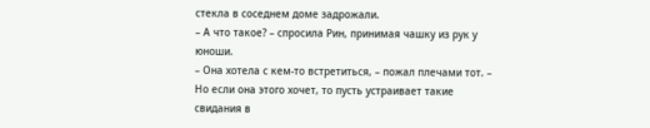стекла в соседнем доме задрожали.
– А что такое? – спросила Рин, принимая чашку из рук у юноши.
– Она хотела с кем-то встретиться, – пожал плечами тот. – Но если она этого хочет, то пусть устраивает такие свидания в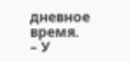дневное время.
– У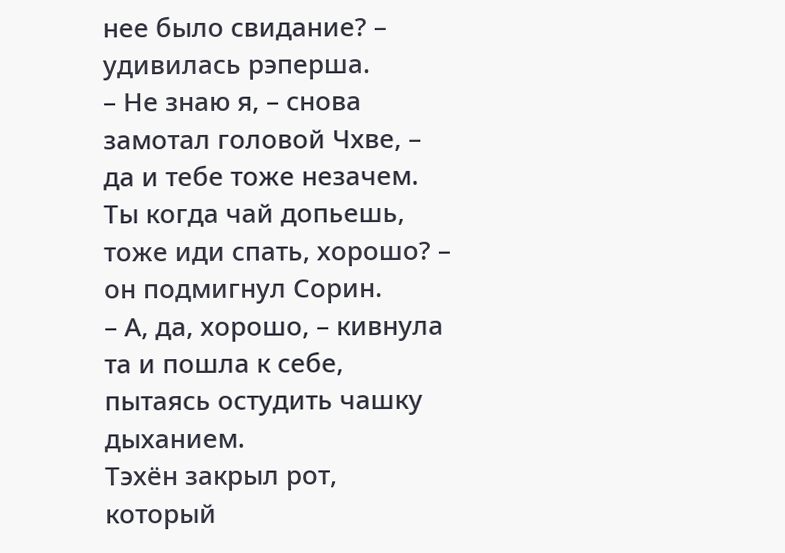нее было свидание? – удивилась рэперша.
– Не знаю я, – снова замотал головой Чхве, – да и тебе тоже незачем. Ты когда чай допьешь, тоже иди спать, хорошо? – он подмигнул Сорин.
– А, да, хорошо, – кивнула та и пошла к себе, пытаясь остудить чашку дыханием.
Тэхён закрыл рот, который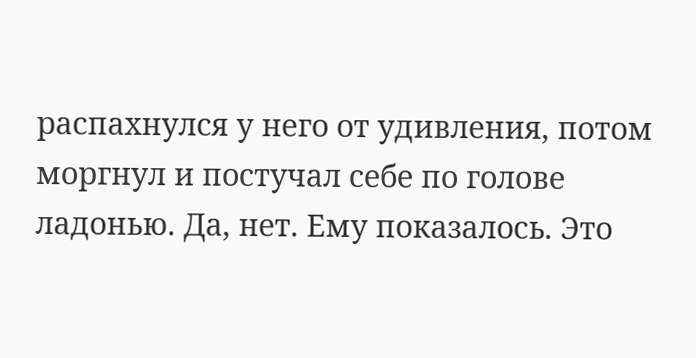распахнулся у него от удивления, потом моргнул и постучал себе по голове ладонью. Да, нет. Ему показалось. Это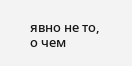явно не то, о чем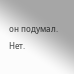он подумал.
Нет.